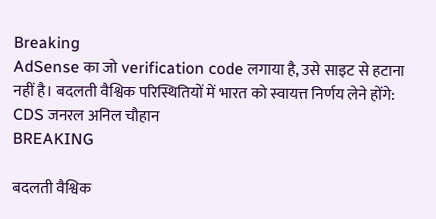Breaking
AdSense का जो verification code लगाया है, उसे साइट से हटाना नहीं है। बदलती वैश्विक परिस्थितियों में भारत को स्वायत्त निर्णय लेने होंगे: CDS जनरल अनिल चौहान
BREAKING

बदलती वैश्विक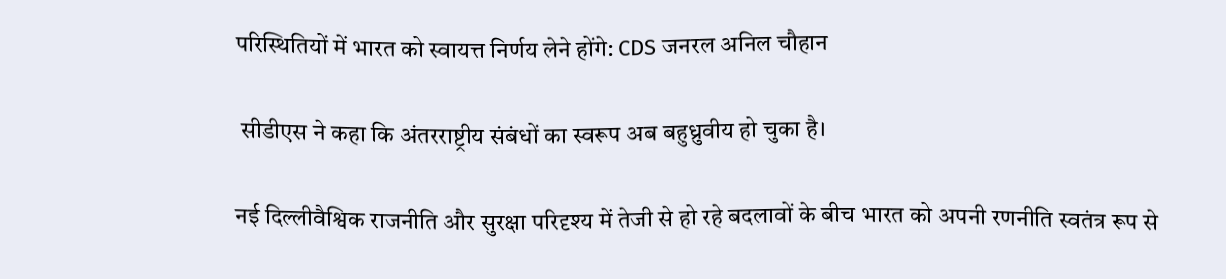परिस्थितियों में भारत को स्वायत्त निर्णय लेने होंगे: CDS जनरल अनिल चौहान

 सीडीएस ने कहा कि अंतरराष्ट्रीय संबंधों का स्वरूप अब बहुध्रुवीय हो चुका है।

नई दिल्लीवैश्विक राजनीति और सुरक्षा परिदृश्य में तेजी से हो रहे बदलावों के बीच भारत को अपनी रणनीति स्वतंत्र रूप से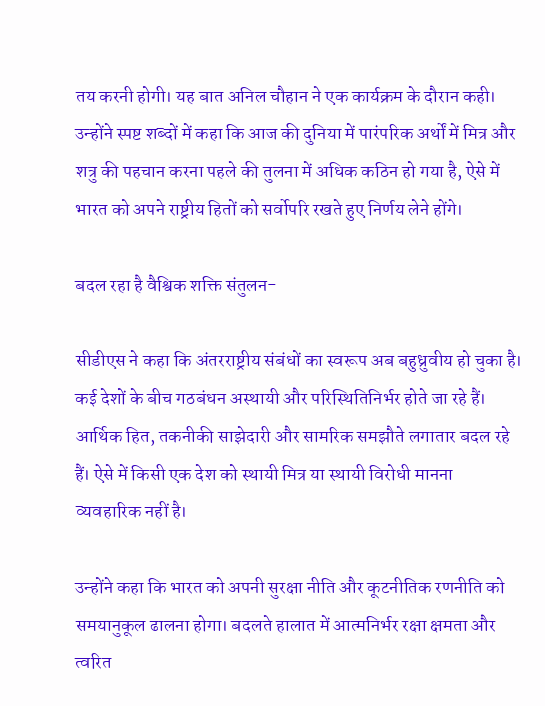तय करनी होगी। यह बात अनिल चौहान ने एक कार्यक्रम के दौरान कही। उन्होंने स्पष्ट शब्दों में कहा कि आज की दुनिया में पारंपरिक अर्थों में मित्र और शत्रु की पहचान करना पहले की तुलना में अधिक कठिन हो गया है, ऐसे में भारत को अपने राष्ट्रीय हितों को सर्वोपरि रखते हुए निर्णय लेने होंगे।

बदल रहा है वैश्विक शक्ति संतुलन-

सीडीएस ने कहा कि अंतरराष्ट्रीय संबंधों का स्वरूप अब बहुध्रुवीय हो चुका है। कई देशों के बीच गठबंधन अस्थायी और परिस्थितिनिर्भर होते जा रहे हैं। आर्थिक हित, तकनीकी साझेदारी और सामरिक समझौते लगातार बदल रहे हैं। ऐसे में किसी एक देश को स्थायी मित्र या स्थायी विरोधी मानना व्यवहारिक नहीं है।

उन्होंने कहा कि भारत को अपनी सुरक्षा नीति और कूटनीतिक रणनीति को समयानुकूल ढालना होगा। बदलते हालात में आत्मनिर्भर रक्षा क्षमता और त्वरित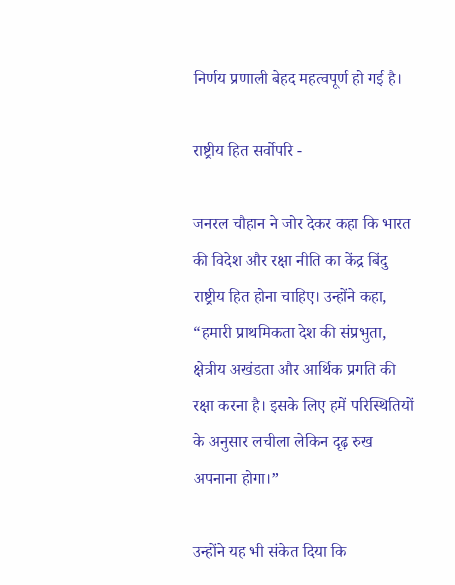निर्णय प्रणाली बेहद महत्वपूर्ण हो गई है।

राष्ट्रीय हित सर्वोपरि -

जनरल चौहान ने जोर देकर कहा कि भारत की विदेश और रक्षा नीति का केंद्र बिंदु राष्ट्रीय हित होना चाहिए। उन्होंने कहा, “हमारी प्राथमिकता देश की संप्रभुता, क्षेत्रीय अखंडता और आर्थिक प्रगति की रक्षा करना है। इसके लिए हमें परिस्थितियों के अनुसार लचीला लेकिन दृढ़ रुख अपनाना होगा।”

उन्होंने यह भी संकेत दिया कि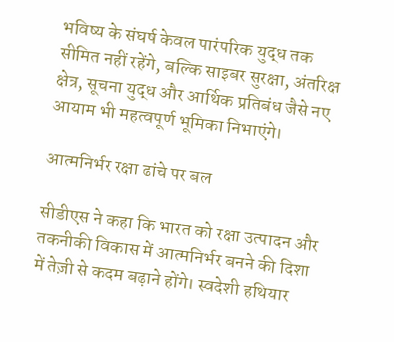भविष्य के संघर्ष केवल पारंपरिक युद्ध तक सीमित नहीं रहेंगे, बल्कि साइबर सुरक्षा, अंतरिक्ष क्षेत्र, सूचना युद्ध और आर्थिक प्रतिबंध जैसे नए आयाम भी महत्वपूर्ण भूमिका निभाएंगे।

आत्मनिर्भर रक्षा ढांचे पर बल

सीडीएस ने कहा कि भारत को रक्षा उत्पादन और तकनीकी विकास में आत्मनिर्भर बनने की दिशा में तेज़ी से कदम बढ़ाने होंगे। स्वदेशी हथियार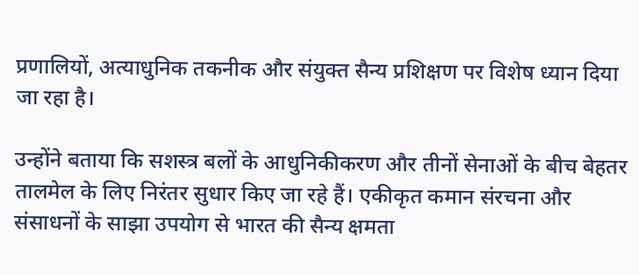प्रणालियों, अत्याधुनिक तकनीक और संयुक्त सैन्य प्रशिक्षण पर विशेष ध्यान दिया जा रहा है।

उन्होंने बताया कि सशस्त्र बलों के आधुनिकीकरण और तीनों सेनाओं के बीच बेहतर तालमेल के लिए निरंतर सुधार किए जा रहे हैं। एकीकृत कमान संरचना और संसाधनों के साझा उपयोग से भारत की सैन्य क्षमता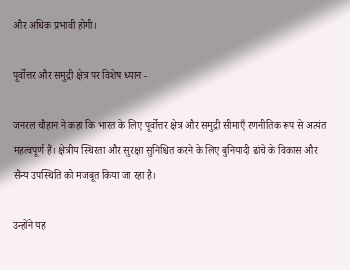और अधिक प्रभावी होगी।

पूर्वोत्तर और समुद्री क्षेत्र पर विशेष ध्यान -

जनरल चौहान ने कहा कि भारत के लिए पूर्वोत्तर क्षेत्र और समुद्री सीमाएँ रणनीतिक रूप से अत्यंत महत्वपूर्ण हैं। क्षेत्रीय स्थिरता और सुरक्षा सुनिश्चित करने के लिए बुनियादी ढांचे के विकास और सैन्य उपस्थिति को मजबूत किया जा रहा है।

उन्होंने यह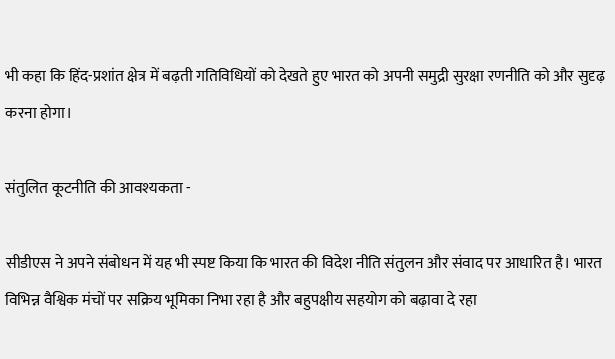भी कहा कि हिंद-प्रशांत क्षेत्र में बढ़ती गतिविधियों को देखते हुए भारत को अपनी समुद्री सुरक्षा रणनीति को और सुदृढ़ करना होगा।

संतुलित कूटनीति की आवश्यकता -

सीडीएस ने अपने संबोधन में यह भी स्पष्ट किया कि भारत की विदेश नीति संतुलन और संवाद पर आधारित है। भारत विभिन्न वैश्विक मंचों पर सक्रिय भूमिका निभा रहा है और बहुपक्षीय सहयोग को बढ़ावा दे रहा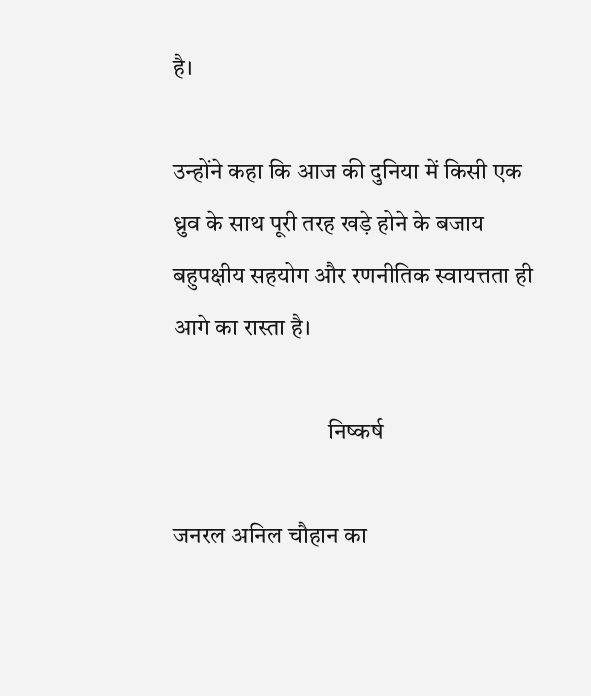है।

उन्होंने कहा कि आज की दुनिया में किसी एक ध्रुव के साथ पूरी तरह खड़े होने के बजाय बहुपक्षीय सहयोग और रणनीतिक स्वायत्तता ही आगे का रास्ता है।

                                निष्कर्ष

जनरल अनिल चौहान का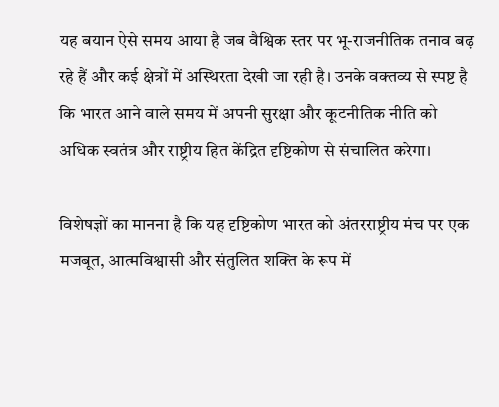यह बयान ऐसे समय आया है जब वैश्विक स्तर पर भू-राजनीतिक तनाव बढ़ रहे हैं और कई क्षेत्रों में अस्थिरता देखी जा रही है। उनके वक्तव्य से स्पष्ट है कि भारत आने वाले समय में अपनी सुरक्षा और कूटनीतिक नीति को अधिक स्वतंत्र और राष्ट्रीय हित केंद्रित दृष्टिकोण से संचालित करेगा।

विशेषज्ञों का मानना है कि यह दृष्टिकोण भारत को अंतरराष्ट्रीय मंच पर एक मजबूत, आत्मविश्वासी और संतुलित शक्ति के रूप में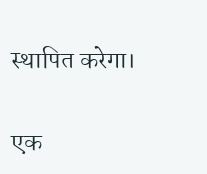स्थापित करेगा।

एक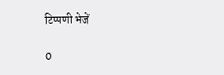टिप्पणी भेजें

0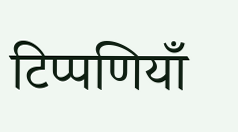टिप्पणियाँ